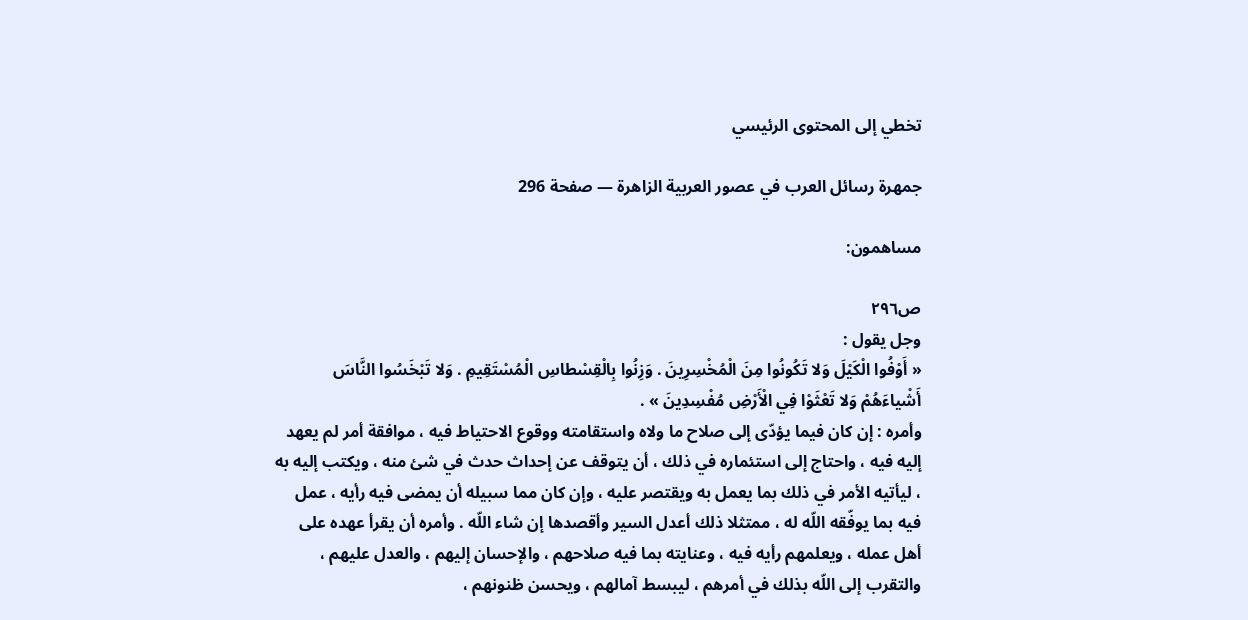تخطي إلى المحتوى الرئيسي

جمهرة رسائل العرب في عصور العربية الزاهرة — صفحة 296

مساهمون:

ص٢٩٦
وجل يقول :
« أَوْفُوا الْكَيْلَ وَلا تَكُونُوا مِنَ الْمُخْسِرِينَ . وَزِنُوا بِالْقِسْطاسِ الْمُسْتَقِيمِ . وَلا تَبْخَسُوا النَّاسَ أَشْياءَهُمْ وَلا تَعْثَوْا فِي الْأَرْضِ مُفْسِدِينَ » .
وأمره : إن كان فيما يؤدّى إلى صلاح ما ولاه واستقامته ووقوع الاحتياط فيه ، موافقة أمر لم يعهد إليه فيه ، واحتاج إلى استئماره في ذلك ، أن يتوقف عن إحداث حدث في شئ منه ، ويكتب إليه به ، ليأتيه الأمر في ذلك بما يعمل به ويقتصر عليه ، وإن كان مما سبيله أن يمضى فيه رأيه ، عمل فيه بما يوفّقه اللّه له ، ممتثلا ذلك أعدل السير وأقصدها إن شاء اللّه . وأمره أن يقرأ عهده على أهل عمله ، ويعلمهم رأيه فيه ، وعنايته بما فيه صلاحهم ، والإحسان إليهم ، والعدل عليهم ، والتقرب إلى اللّه بذلك في أمرهم ، ليبسط آمالهم ، ويحسن ظنونهم ،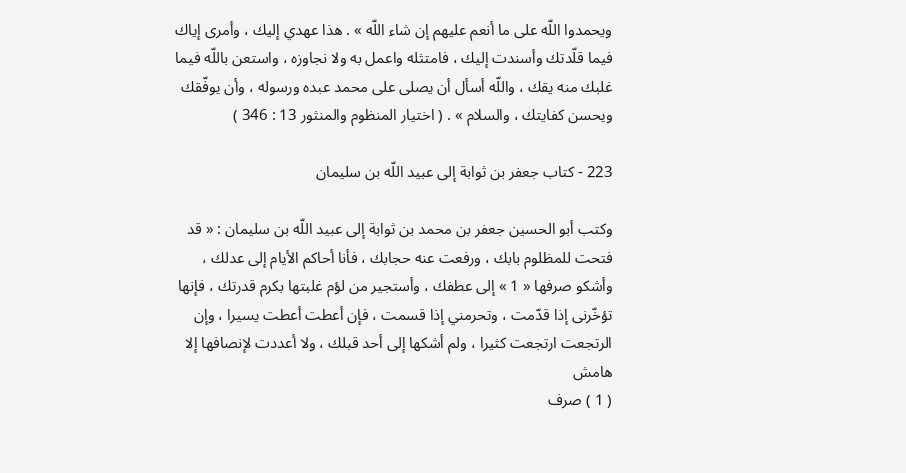ويحمدوا اللّه على ما أنعم عليهم إن شاء اللّه » . هذا عهدي إليك ، وأمرى إياك فيما قلّدتك وأسندت إليك ، فامتثله واعمل به ولا نجاوزه ، واستعن باللّه فيما غلبك منه يقك ، واللّه أسأل أن يصلى على محمد عبده ورسوله ، وأن يوفّقك ويحسن كفايتك ، والسلام » . ( اختيار المنظوم والمنثور 13 : 346 )

223 - كتاب جعفر بن ثوابة إلى عبيد اللّه بن سليمان

وكتب أبو الحسين جعفر بن محمد بن ثوابة إلى عبيد اللّه بن سليمان : « قد فتحت للمظلوم بابك ، ورفعت عنه حجابك ، فأنا أحاكم الأيام إلى عدلك ، وأشكو صرفها « 1 » إلى عطفك ، وأستجير من لؤم غلبتها بكرم قدرتك ، فإنها تؤخّرنى إذا قدّمت ، وتحرمني إذا قسمت ، فإن أعطت أعطت يسيرا ، وإن الرتجعت ارتجعت كثيرا ، ولم أشكها إلى أحد قبلك ، ولا أعددت لإنصافها إلا
هامش
( 1 ) صرف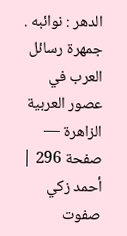الدهر : نوائبه .
جمهرة رسائل العرب في عصور العربية الزاهرة — صفحة 296 | أحمد زكي صفوت